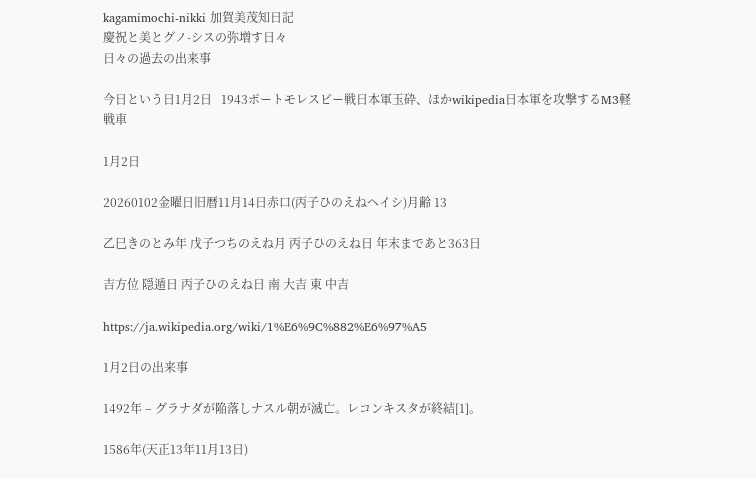kagamimochi-nikki 加賀美茂知日記
慶祝と美とグノ-シスの弥増す日々
日々の過去の出来事

今日という日1月2日   1943ポートモレスビー戦日本軍玉砕、ほかwikipedia日本軍を攻撃するM3軽戦車

1月2日

20260102金曜日旧暦11月14日赤口(丙子ひのえねヘイシ)月齢 13

乙巳きのとみ年 戊子つちのえね月 丙子ひのえね日 年末まであと363日

吉方位 隠遁日 丙子ひのえね日 南 大吉 東 中吉

https://ja.wikipedia.org/wiki/1%E6%9C%882%E6%97%A5

1月2日の出来事

1492年 – グラナダが陥落しナスル朝が滅亡。レコンキスタが終結[1]。

1586年(天正13年11月13日)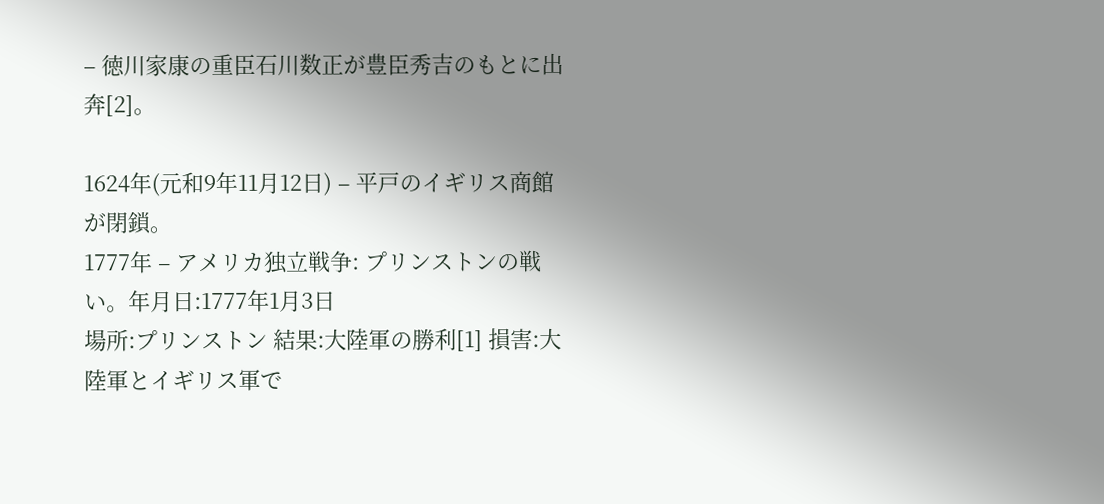– 徳川家康の重臣石川数正が豊臣秀吉のもとに出奔[2]。

1624年(元和9年11月12日) – 平戸のイギリス商館が閉鎖。
1777年 – アメリカ独立戦争: プリンストンの戦い。年月日:1777年1月3日
場所:プリンストン 結果:大陸軍の勝利[1] 損害:大陸軍とイギリス軍で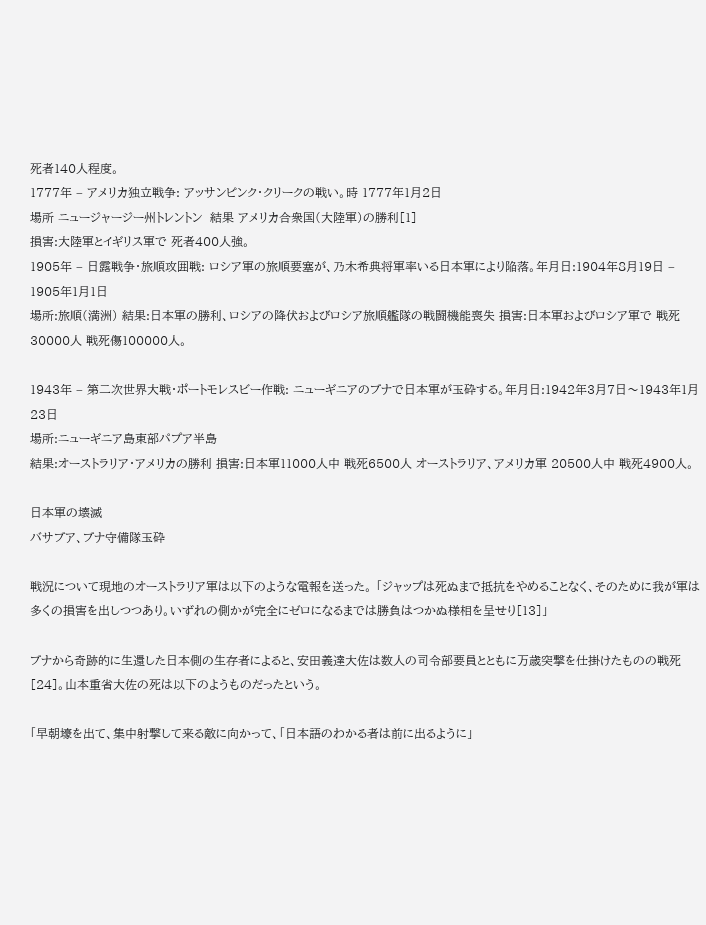死者140人程度。
1777年 – アメリカ独立戦争: アッサンピンク・クリークの戦い。時 1777年1月2日
場所 ニュージャージー州トレントン  結果 アメリカ合衆国(大陸軍)の勝利[1]
損害:大陸軍とイギリス軍で 死者400人強。
1905年 – 日露戦争・旅順攻囲戦: ロシア軍の旅順要塞が、乃木希典将軍率いる日本軍により陥落。年月日:1904年8月19日 – 1905年1月1日
場所:旅順(満洲) 結果:日本軍の勝利、ロシアの降伏およびロシア旅順艦隊の戦闘機能喪失 損害:日本軍およびロシア軍で 戦死30000人 戦死傷100000人。

1943年 – 第二次世界大戦・ポートモレスビー作戦: ニューギニアのブナで日本軍が玉砕する。年月日:1942年3月7日〜1943年1月23日
場所:ニューギニア島東部パプア半島
結果:オーストラリア・アメリカの勝利 損害:日本軍11000人中 戦死6500人 オーストラリア、アメリカ軍 20500人中 戦死4900人。

日本軍の壊滅
バサブア、ブナ守備隊玉砕

戦況について現地のオーストラリア軍は以下のような電報を送った。 「ジャップは死ぬまで抵抗をやめることなく、そのために我が軍は多くの損害を出しつつあり。いずれの側かが完全にゼロになるまでは勝負はつかぬ様相を呈せり[13]」

ブナから奇跡的に生還した日本側の生存者によると、安田義達大佐は数人の司令部要員とともに万歳突撃を仕掛けたものの戦死[24]。山本重省大佐の死は以下のようものだったという。

「早朝壕を出て、集中射撃して来る敵に向かって、「日本語のわかる者は前に出るように」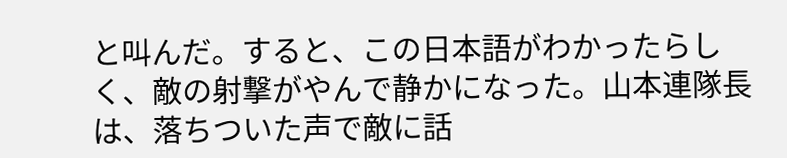と叫んだ。すると、この日本語がわかったらしく、敵の射撃がやんで静かになった。山本連隊長は、落ちついた声で敵に話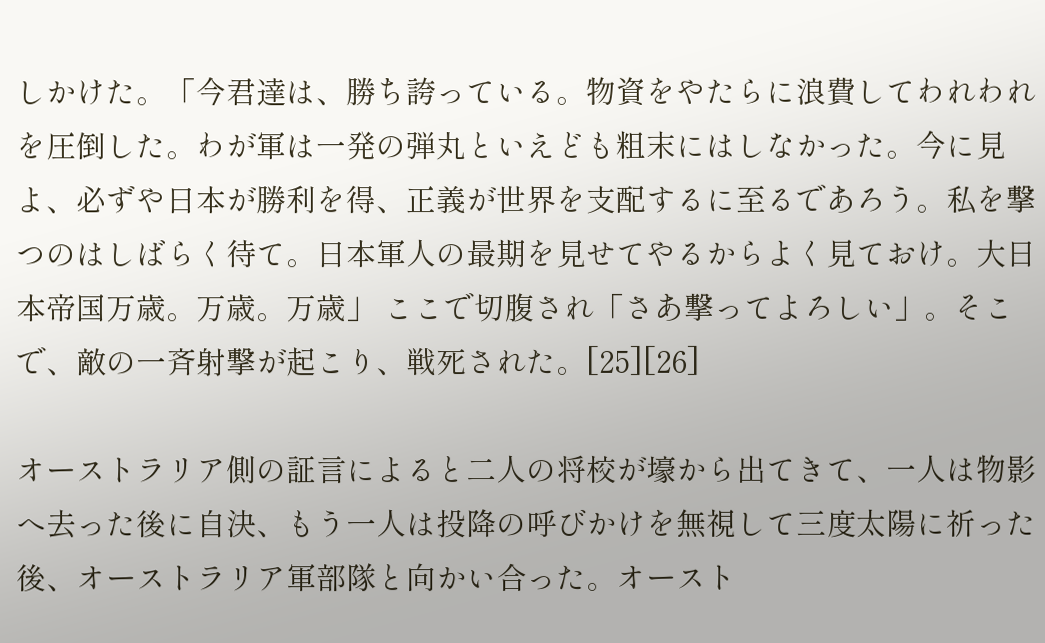しかけた。「今君達は、勝ち誇っている。物資をやたらに浪費してわれわれを圧倒した。わが軍は一発の弾丸といえども粗末にはしなかった。今に見よ、必ずや日本が勝利を得、正義が世界を支配するに至るであろう。私を撃つのはしばらく待て。日本軍人の最期を見せてやるからよく見ておけ。大日本帝国万歳。万歳。万歳」 ここで切腹され「さあ撃ってよろしい」。そこで、敵の一斉射撃が起こり、戦死された。[25][26]

オーストラリア側の証言によると二人の将校が壕から出てきて、一人は物影へ去った後に自決、もう一人は投降の呼びかけを無視して三度太陽に祈った後、オーストラリア軍部隊と向かい合った。オースト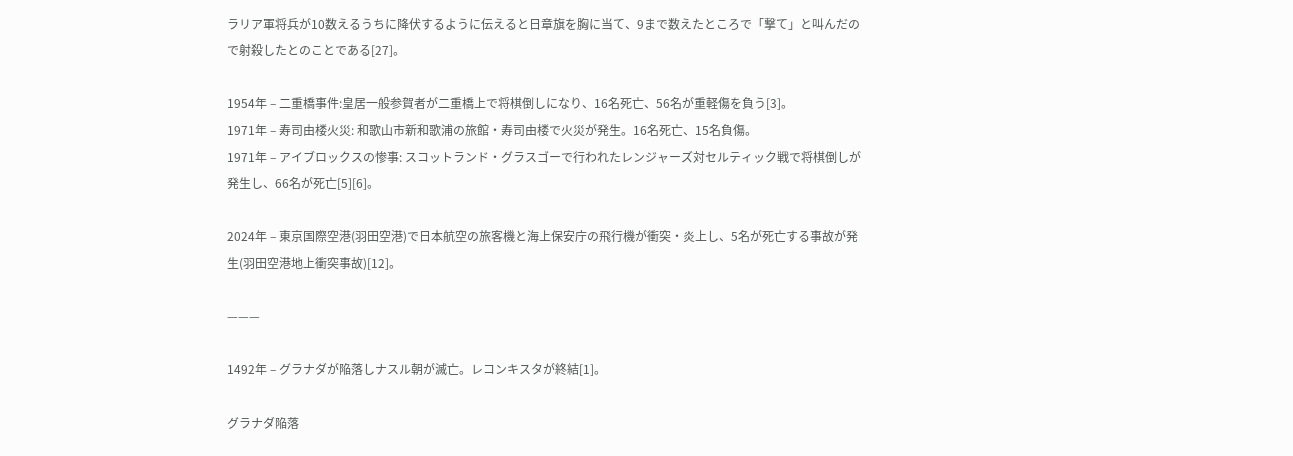ラリア軍将兵が10数えるうちに降伏するように伝えると日章旗を胸に当て、9まで数えたところで「撃て」と叫んだので射殺したとのことである[27]。

1954年 – 二重橋事件:皇居一般参賀者が二重橋上で将棋倒しになり、16名死亡、56名が重軽傷を負う[3]。
1971年 – 寿司由楼火災: 和歌山市新和歌浦の旅館・寿司由楼で火災が発生。16名死亡、15名負傷。
1971年 – アイブロックスの惨事: スコットランド・グラスゴーで行われたレンジャーズ対セルティック戦で将棋倒しが発生し、66名が死亡[5][6]。

2024年 – 東京国際空港(羽田空港)で日本航空の旅客機と海上保安庁の飛行機が衝突・炎上し、5名が死亡する事故が発生(羽田空港地上衝突事故)[12]。

———

1492年 – グラナダが陥落しナスル朝が滅亡。レコンキスタが終結[1]。

グラナダ陥落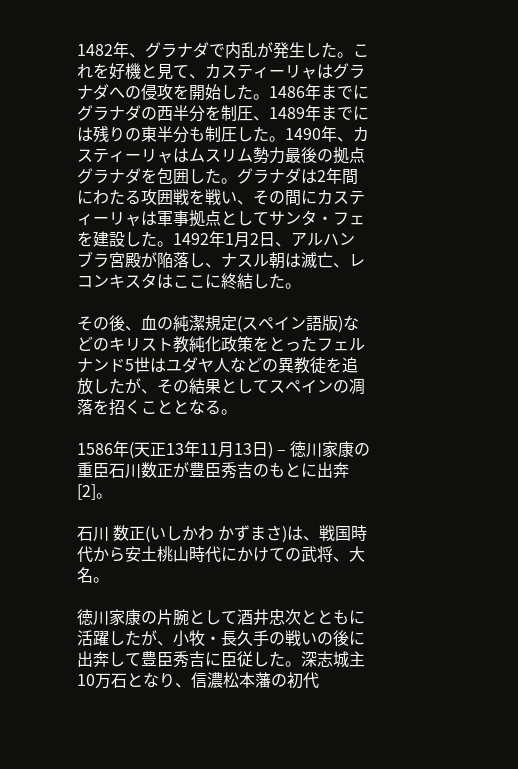1482年、グラナダで内乱が発生した。これを好機と見て、カスティーリャはグラナダへの侵攻を開始した。1486年までにグラナダの西半分を制圧、1489年までには残りの東半分も制圧した。1490年、カスティーリャはムスリム勢力最後の拠点グラナダを包囲した。グラナダは2年間にわたる攻囲戦を戦い、その間にカスティーリャは軍事拠点としてサンタ・フェを建設した。1492年1月2日、アルハンブラ宮殿が陥落し、ナスル朝は滅亡、レコンキスタはここに終結した。

その後、血の純潔規定(スペイン語版)などのキリスト教純化政策をとったフェルナンド5世はユダヤ人などの異教徒を追放したが、その結果としてスペインの凋落を招くこととなる。

1586年(天正13年11月13日) – 徳川家康の重臣石川数正が豊臣秀吉のもとに出奔[2]。

石川 数正(いしかわ かずまさ)は、戦国時代から安土桃山時代にかけての武将、大名。

徳川家康の片腕として酒井忠次とともに活躍したが、小牧・長久手の戦いの後に出奔して豊臣秀吉に臣従した。深志城主10万石となり、信濃松本藩の初代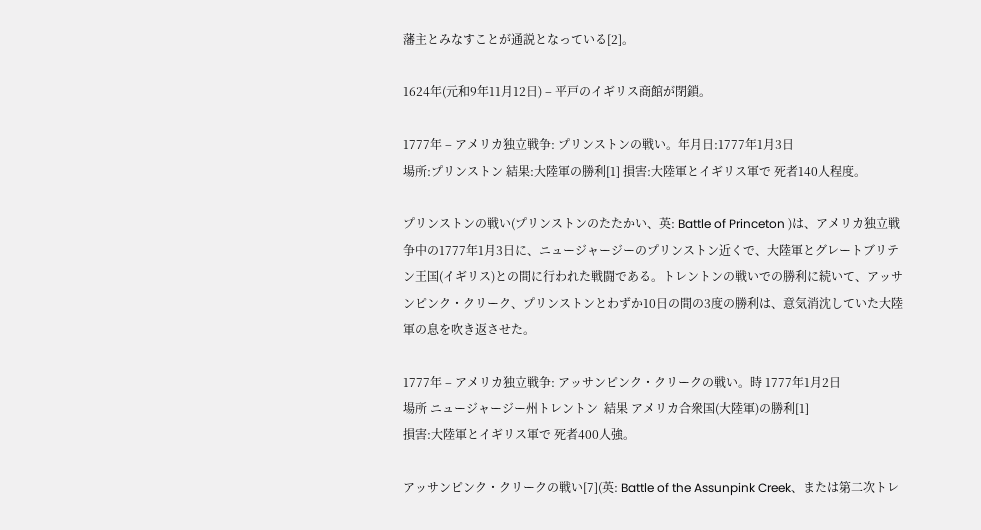藩主とみなすことが通説となっている[2]。

1624年(元和9年11月12日) – 平戸のイギリス商館が閉鎖。

1777年 – アメリカ独立戦争: プリンストンの戦い。年月日:1777年1月3日
場所:プリンストン 結果:大陸軍の勝利[1] 損害:大陸軍とイギリス軍で 死者140人程度。

プリンストンの戦い(プリンストンのたたかい、英: Battle of Princeton )は、アメリカ独立戦争中の1777年1月3日に、ニュージャージーのプリンストン近くで、大陸軍とグレートブリテン王国(イギリス)との間に行われた戦闘である。トレントンの戦いでの勝利に続いて、アッサンピンク・クリーク、プリンストンとわずか10日の間の3度の勝利は、意気消沈していた大陸軍の息を吹き返させた。

1777年 – アメリカ独立戦争: アッサンピンク・クリークの戦い。時 1777年1月2日
場所 ニュージャージー州トレントン  結果 アメリカ合衆国(大陸軍)の勝利[1]
損害:大陸軍とイギリス軍で 死者400人強。

アッサンピンク・クリークの戦い[7](英: Battle of the Assunpink Creek、または第二次トレ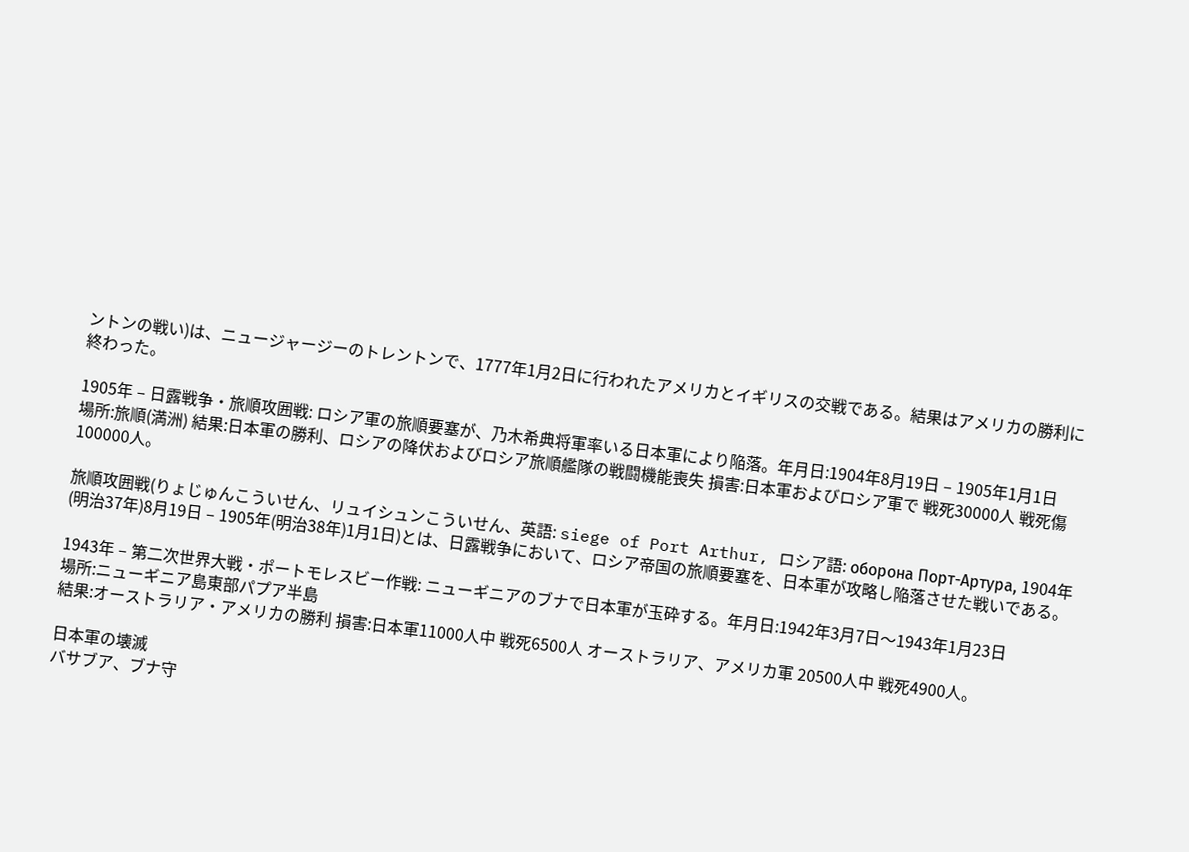ントンの戦い)は、ニュージャージーのトレントンで、1777年1月2日に行われたアメリカとイギリスの交戦である。結果はアメリカの勝利に終わった。

1905年 – 日露戦争・旅順攻囲戦: ロシア軍の旅順要塞が、乃木希典将軍率いる日本軍により陥落。年月日:1904年8月19日 – 1905年1月1日
場所:旅順(満洲) 結果:日本軍の勝利、ロシアの降伏およびロシア旅順艦隊の戦闘機能喪失 損害:日本軍およびロシア軍で 戦死30000人 戦死傷100000人。

旅順攻囲戦(りょじゅんこういせん、リュイシュンこういせん、英語: siege of Port Arthur, ロシア語: оборона Порт-Артура, 1904年(明治37年)8月19日 – 1905年(明治38年)1月1日)とは、日露戦争において、ロシア帝国の旅順要塞を、日本軍が攻略し陥落させた戦いである。

1943年 – 第二次世界大戦・ポートモレスビー作戦: ニューギニアのブナで日本軍が玉砕する。年月日:1942年3月7日〜1943年1月23日
場所:ニューギニア島東部パプア半島
結果:オーストラリア・アメリカの勝利 損害:日本軍11000人中 戦死6500人 オーストラリア、アメリカ軍 20500人中 戦死4900人。

日本軍の壊滅
バサブア、ブナ守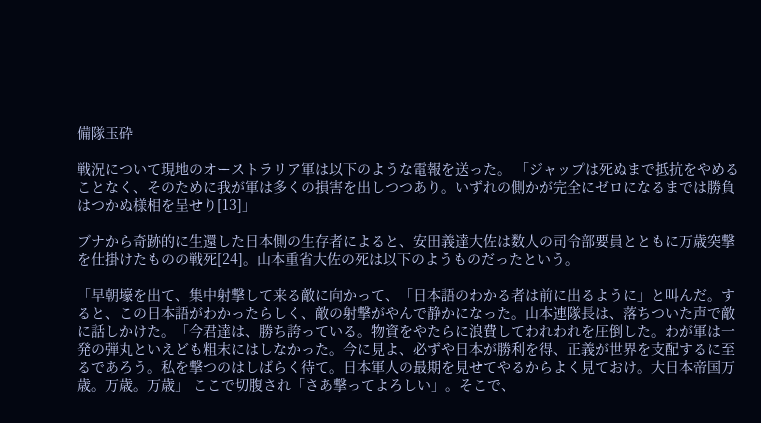備隊玉砕

戦況について現地のオーストラリア軍は以下のような電報を送った。 「ジャップは死ぬまで抵抗をやめることなく、そのために我が軍は多くの損害を出しつつあり。いずれの側かが完全にゼロになるまでは勝負はつかぬ様相を呈せり[13]」

ブナから奇跡的に生還した日本側の生存者によると、安田義達大佐は数人の司令部要員とともに万歳突撃を仕掛けたものの戦死[24]。山本重省大佐の死は以下のようものだったという。

「早朝壕を出て、集中射撃して来る敵に向かって、「日本語のわかる者は前に出るように」と叫んだ。すると、この日本語がわかったらしく、敵の射撃がやんで静かになった。山本連隊長は、落ちついた声で敵に話しかけた。「今君達は、勝ち誇っている。物資をやたらに浪費してわれわれを圧倒した。わが軍は一発の弾丸といえども粗末にはしなかった。今に見よ、必ずや日本が勝利を得、正義が世界を支配するに至るであろう。私を撃つのはしばらく待て。日本軍人の最期を見せてやるからよく見ておけ。大日本帝国万歳。万歳。万歳」 ここで切腹され「さあ撃ってよろしい」。そこで、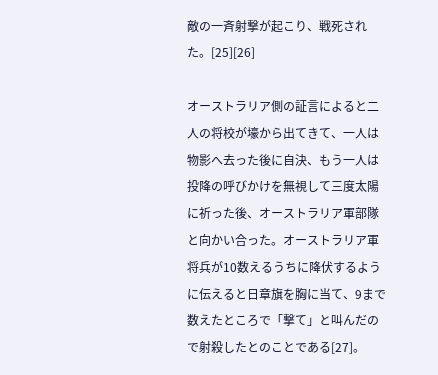敵の一斉射撃が起こり、戦死された。[25][26]

オーストラリア側の証言によると二人の将校が壕から出てきて、一人は物影へ去った後に自決、もう一人は投降の呼びかけを無視して三度太陽に祈った後、オーストラリア軍部隊と向かい合った。オーストラリア軍将兵が10数えるうちに降伏するように伝えると日章旗を胸に当て、9まで数えたところで「撃て」と叫んだので射殺したとのことである[27]。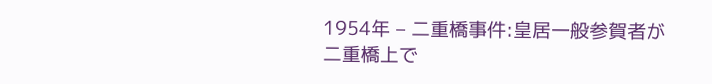1954年 – 二重橋事件:皇居一般参賀者が二重橋上で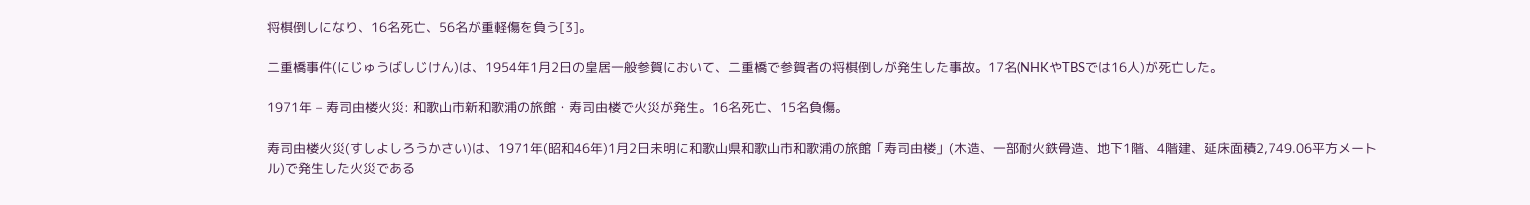将棋倒しになり、16名死亡、56名が重軽傷を負う[3]。

二重橋事件(にじゅうばしじけん)は、1954年1月2日の皇居一般参賀において、二重橋で参賀者の将棋倒しが発生した事故。17名(NHKやTBSでは16人)が死亡した。

1971年 – 寿司由楼火災: 和歌山市新和歌浦の旅館・寿司由楼で火災が発生。16名死亡、15名負傷。

寿司由楼火災(すしよしろうかさい)は、1971年(昭和46年)1月2日未明に和歌山県和歌山市和歌浦の旅館「寿司由楼」(木造、一部耐火鉄骨造、地下1階、4階建、延床面積2,749.06平方メートル)で発生した火災である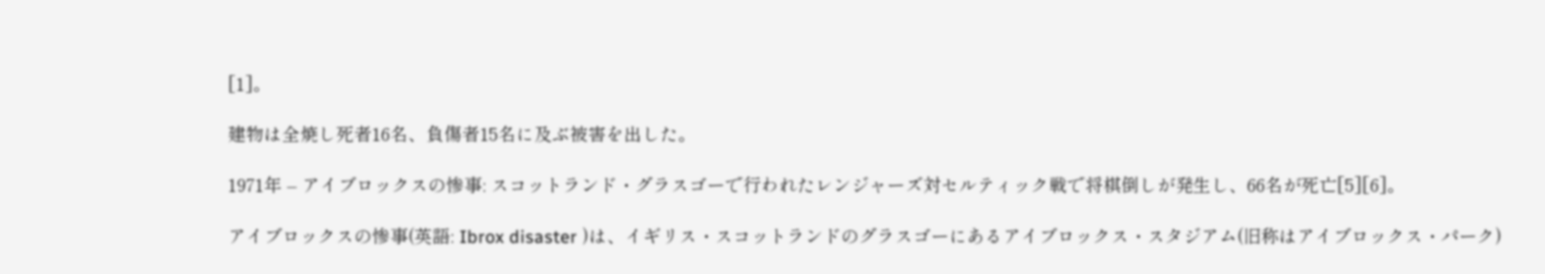[1]。

建物は全焼し死者16名、負傷者15名に及ぶ被害を出した。

1971年 – アイブロックスの惨事: スコットランド・グラスゴーで行われたレンジャーズ対セルティック戦で将棋倒しが発生し、66名が死亡[5][6]。

アイブロックスの惨事(英語: Ibrox disaster )は、イギリス・スコットランドのグラスゴーにあるアイブロックス・スタジアム(旧称はアイブロックス・パーク)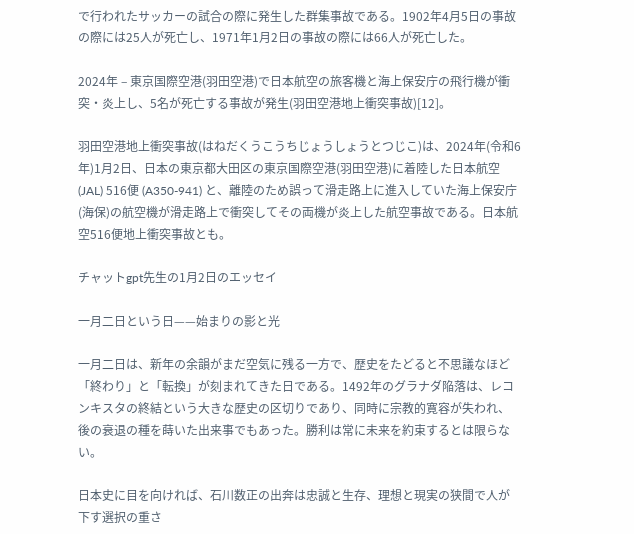で行われたサッカーの試合の際に発生した群集事故である。1902年4月5日の事故の際には25人が死亡し、1971年1月2日の事故の際には66人が死亡した。

2024年 – 東京国際空港(羽田空港)で日本航空の旅客機と海上保安庁の飛行機が衝突・炎上し、5名が死亡する事故が発生(羽田空港地上衝突事故)[12]。

羽田空港地上衝突事故(はねだくうこうちじょうしょうとつじこ)は、2024年(令和6年)1月2日、日本の東京都大田区の東京国際空港(羽田空港)に着陸した日本航空 (JAL) 516便 (A350-941) と、離陸のため誤って滑走路上に進入していた海上保安庁(海保)の航空機が滑走路上で衝突してその両機が炎上した航空事故である。日本航空516便地上衝突事故とも。

チャットgpt先生の1月2日のエッセイ

一月二日という日——始まりの影と光

一月二日は、新年の余韻がまだ空気に残る一方で、歴史をたどると不思議なほど「終わり」と「転換」が刻まれてきた日である。1492年のグラナダ陥落は、レコンキスタの終結という大きな歴史の区切りであり、同時に宗教的寛容が失われ、後の衰退の種を蒔いた出来事でもあった。勝利は常に未来を約束するとは限らない。

日本史に目を向ければ、石川数正の出奔は忠誠と生存、理想と現実の狭間で人が下す選択の重さ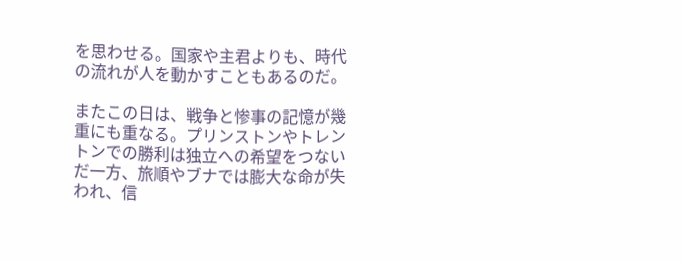を思わせる。国家や主君よりも、時代の流れが人を動かすこともあるのだ。

またこの日は、戦争と惨事の記憶が幾重にも重なる。プリンストンやトレントンでの勝利は独立への希望をつないだ一方、旅順やブナでは膨大な命が失われ、信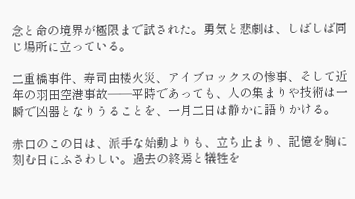念と命の境界が極限まで試された。勇気と悲劇は、しばしば同じ場所に立っている。

二重橋事件、寿司由楼火災、アイブロックスの惨事、そして近年の羽田空港事故——平時であっても、人の集まりや技術は一瞬で凶器となりうることを、一月二日は静かに語りかける。

赤口のこの日は、派手な始動よりも、立ち止まり、記憶を胸に刻む日にふさわしい。過去の終焉と犠牲を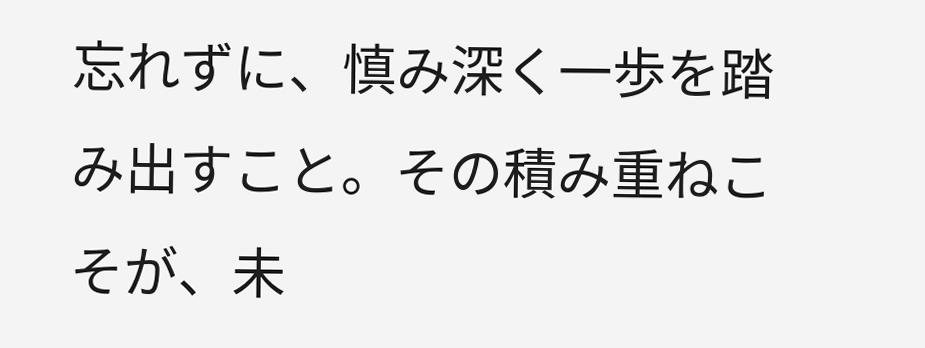忘れずに、慎み深く一歩を踏み出すこと。その積み重ねこそが、未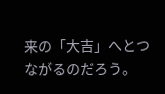来の「大吉」へとつながるのだろう。